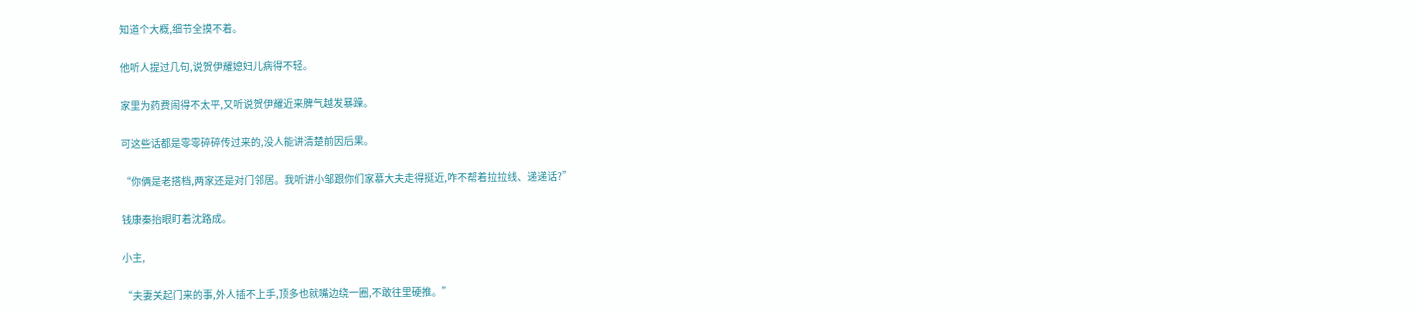知道个大概,细节全摸不着。

他听人提过几句,说贺伊耀媳妇儿病得不轻。

家里为药费闹得不太平,又听说贺伊耀近来脾气越发暴躁。

可这些话都是零零碎碎传过来的,没人能讲清楚前因后果。

“你俩是老搭档,两家还是对门邻居。我听讲小邹跟你们家慕大夫走得挺近,咋不帮着拉拉线、递递话?”

钱康秦抬眼盯着沈路成。

小主,

“夫妻关起门来的事,外人插不上手,顶多也就嘴边绕一圈,不敢往里硬推。”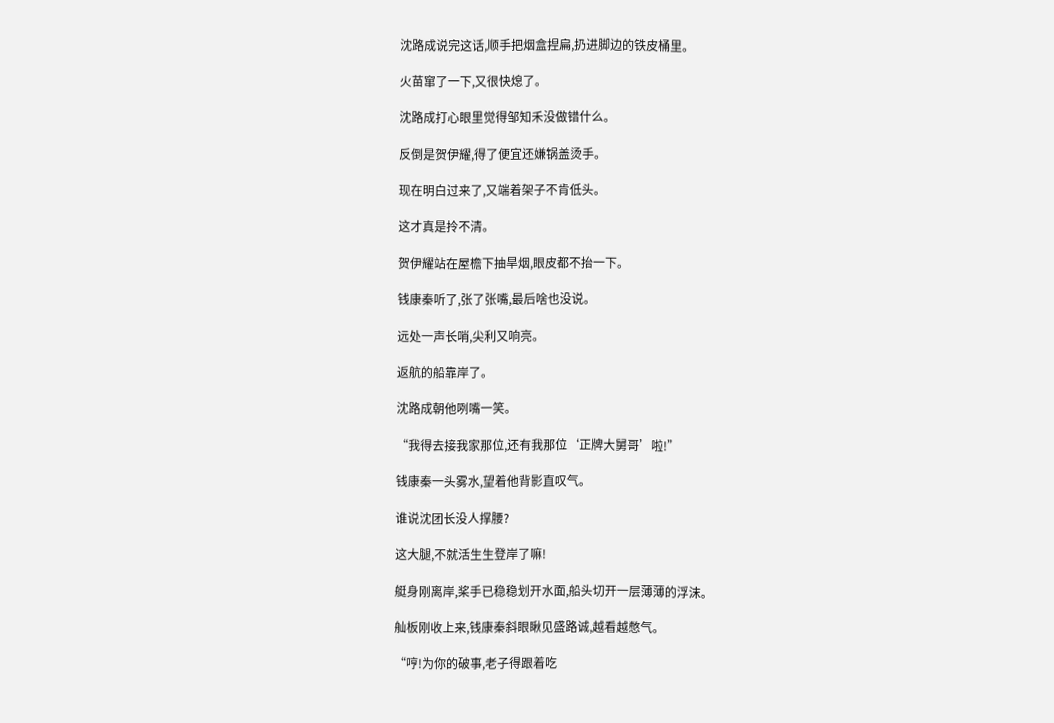沈路成说完这话,顺手把烟盒捏扁,扔进脚边的铁皮桶里。

火苗窜了一下,又很快熄了。

沈路成打心眼里觉得邹知禾没做错什么。

反倒是贺伊耀,得了便宜还嫌锅盖烫手。

现在明白过来了,又端着架子不肯低头。

这才真是拎不清。

贺伊耀站在屋檐下抽旱烟,眼皮都不抬一下。

钱康秦听了,张了张嘴,最后啥也没说。

远处一声长哨,尖利又响亮。

返航的船靠岸了。

沈路成朝他咧嘴一笑。

“我得去接我家那位,还有我那位‘正牌大舅哥’啦!”

钱康秦一头雾水,望着他背影直叹气。

谁说沈团长没人撑腰?

这大腿,不就活生生登岸了嘛!

艇身刚离岸,桨手已稳稳划开水面,船头切开一层薄薄的浮沫。

舢板刚收上来,钱康秦斜眼瞅见盛路诚,越看越憋气。

“哼!为你的破事,老子得跟着吃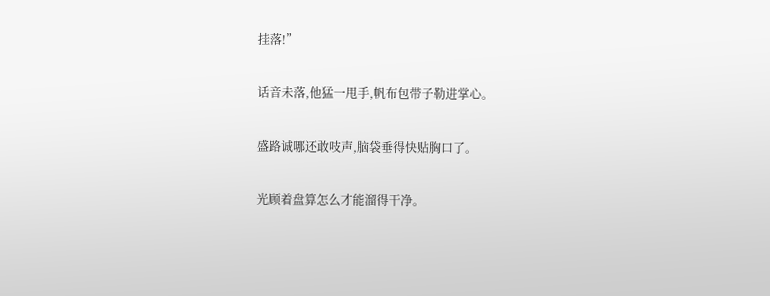挂落!”

话音未落,他猛一甩手,帆布包带子勒进掌心。

盛路诚哪还敢吱声,脑袋垂得快贴胸口了。

光顾着盘算怎么才能溜得干净。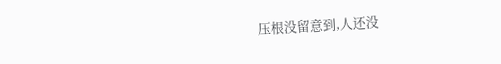压根没留意到,人还没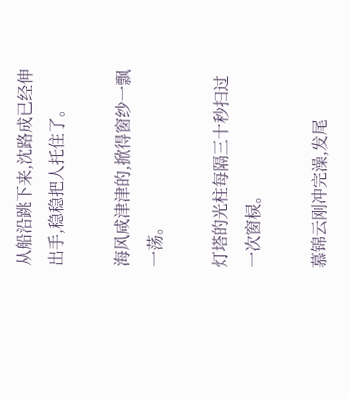从船沿跳下来,沈路成已经伸出手,稳稳把人托住了。

海风咸津津的,掀得窗纱一飘一荡。

灯塔的光柱每隔三十秒扫过一次窗棂。

慕锦云刚冲完澡,发尾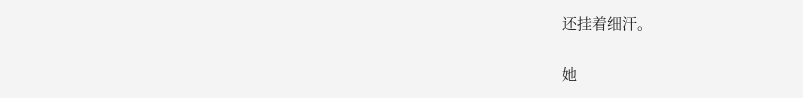还挂着细汗。

她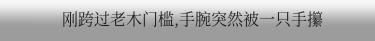刚跨过老木门槛,手腕突然被一只手攥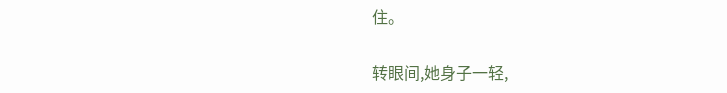住。

转眼间,她身子一轻,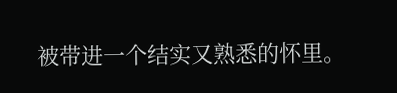被带进一个结实又熟悉的怀里。